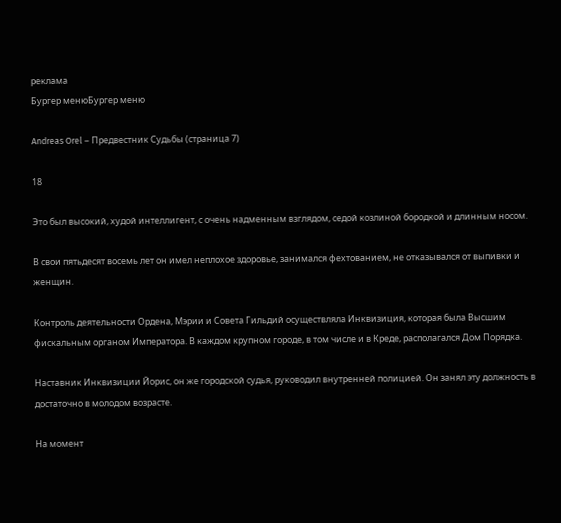реклама
Бургер менюБургер меню

Andreas Orel – Предвестник Судьбы (страница 7)

18

Это был высокий, худой интеллигент, с очень надменным взглядом, седой козлиной бородкой и длинным носом.

В свои пятьдесят восемь лет он имел неплохое здоровье, занимался фехтованием, не отказывался от выпивки и женщин.

Контроль деятельности Ордена, Мэрии и Совета Гильдий осуществляла Инквизиция, которая была Высшим фискальным органом Императора. В каждом крупном городе, в том числе и в Креде, располагался Дом Порядка.

Наставник Инквизиции Йорис, он же городской судья, руководил внутренней полицией. Он занял эту должность в достаточно в молодом возрасте.

На момент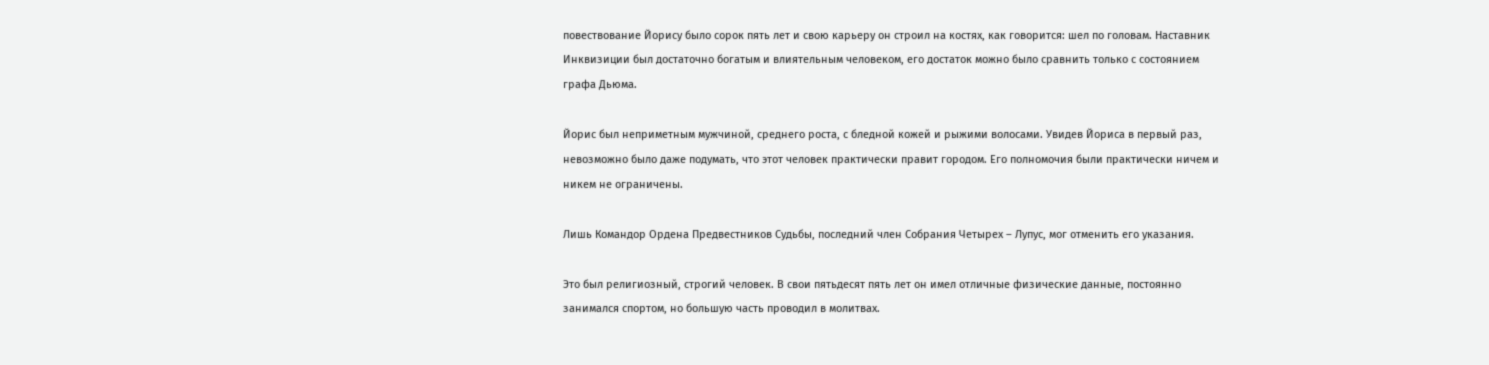повествование Йорису было сорок пять лет и свою карьеру он строил на костях, как говорится: шел по головам. Наставник Инквизиции был достаточно богатым и влиятельным человеком, его достаток можно было сравнить только с состоянием графа Дьюма.

Йорис был неприметным мужчиной, среднего роста, с бледной кожей и рыжими волосами. Увидев Йориса в первый раз, невозможно было даже подумать, что этот человек практически правит городом. Его полномочия были практически ничем и никем не ограничены.

Лишь Командор Ордена Предвестников Судьбы, последний член Собрания Четырех – Лупус, мог отменить его указания.

Это был религиозный, строгий человек. В свои пятьдесят пять лет он имел отличные физические данные, постоянно занимался спортом, но большую часть проводил в молитвах.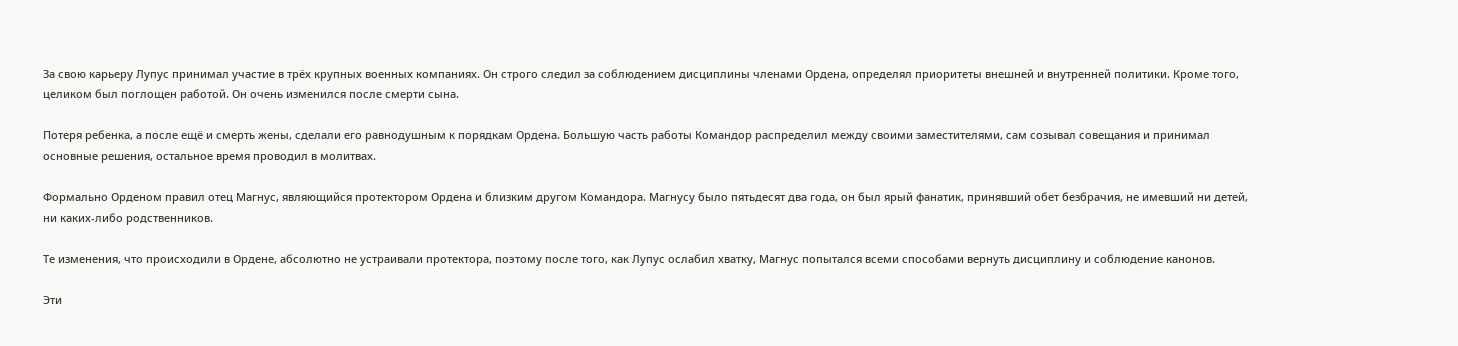За свою карьеру Лупус принимал участие в трёх крупных военных компаниях. Он строго следил за соблюдением дисциплины членами Ордена, определял приоритеты внешней и внутренней политики. Кроме того, целиком был поглощен работой. Он очень изменился после смерти сына.

Потеря ребенка, а после ещё и смерть жены, сделали его равнодушным к порядкам Ордена. Большую часть работы Командор распределил между своими заместителями, сам созывал совещания и принимал основные решения, остальное время проводил в молитвах.

Формально Орденом правил отец Магнус, являющийся протектором Ордена и близким другом Командора. Магнусу было пятьдесят два года, он был ярый фанатик, принявший обет безбрачия, не имевший ни детей, ни каких-либо родственников.

Те изменения, что происходили в Ордене, абсолютно не устраивали протектора, поэтому после того, как Лупус ослабил хватку, Магнус попытался всеми способами вернуть дисциплину и соблюдение канонов.

Эти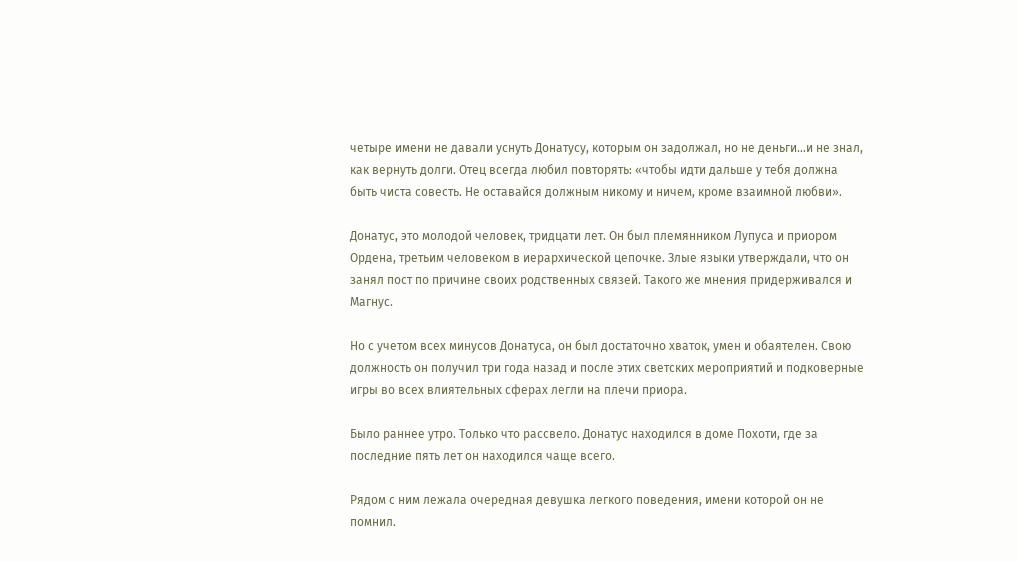четыре имени не давали уснуть Донатусу, которым он задолжал, но не деньги…и не знал, как вернуть долги. Отец всегда любил повторять: «чтобы идти дальше у тебя должна быть чиста совесть. Не оставайся должным никому и ничем, кроме взаимной любви».

Донатус, это молодой человек, тридцати лет. Он был племянником Лупуса и приором Ордена, третьим человеком в иерархической цепочке. Злые языки утверждали, что он занял пост по причине своих родственных связей. Такого же мнения придерживался и Магнус.

Но с учетом всех минусов Донатуса, он был достаточно хваток, умен и обаятелен. Свою должность он получил три года назад и после этих светских мероприятий и подковерные игры во всех влиятельных сферах легли на плечи приора.

Было раннее утро. Только что рассвело. Донатус находился в доме Похоти, где за последние пять лет он находился чаще всего.

Рядом с ним лежала очередная девушка легкого поведения, имени которой он не помнил.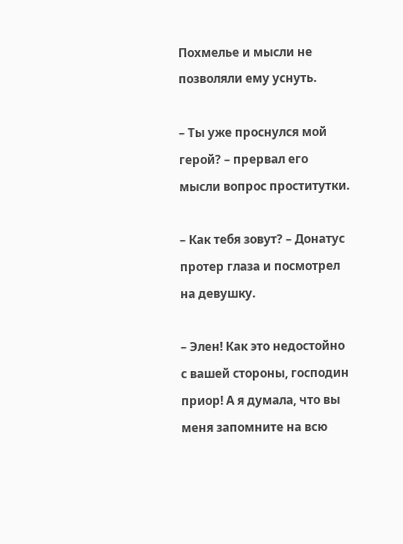Похмелье и мысли не позволяли ему уснуть.

– Ты уже проснулся мой герой? – прервал его мысли вопрос проститутки.

– Как тебя зовут? – Донатус протер глаза и посмотрел на девушку.

– Элен! Как это недостойно с вашей стороны, господин приор! А я думала, что вы меня запомните на всю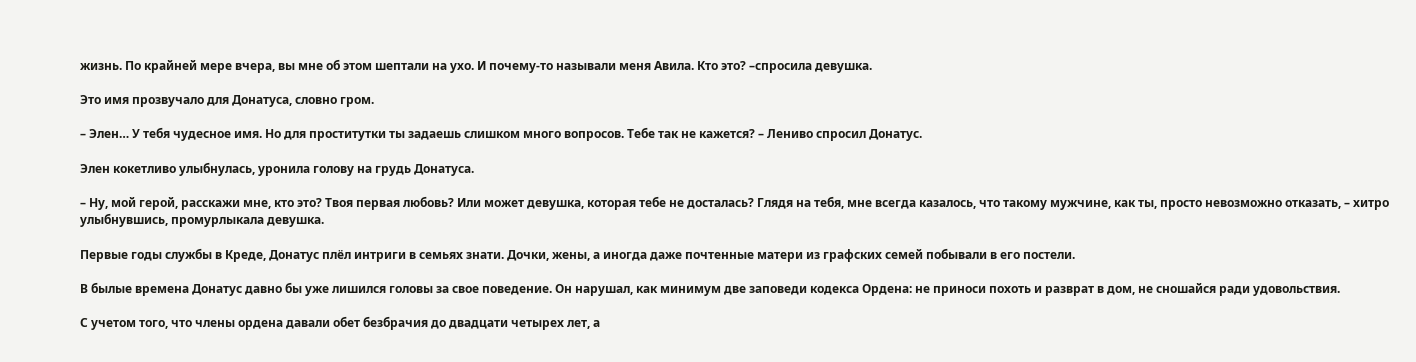жизнь. По крайней мере вчера, вы мне об этом шептали на ухо. И почему-то называли меня Авила. Кто это? –спросила девушка.

Это имя прозвучало для Донатуса, словно гром.

– Элен… У тебя чудесное имя. Но для проститутки ты задаешь слишком много вопросов. Тебе так не кажется? – Лениво спросил Донатус.

Элен кокетливо улыбнулась, уронила голову на грудь Донатуса.

– Ну, мой герой, расскажи мне, кто это? Твоя первая любовь? Или может девушка, которая тебе не досталась? Глядя на тебя, мне всегда казалось, что такому мужчине, как ты, просто невозможно отказать, – хитро улыбнувшись, промурлыкала девушка.

Первые годы службы в Креде, Донатус плёл интриги в семьях знати. Дочки, жены, а иногда даже почтенные матери из графских семей побывали в его постели.

В былые времена Донатус давно бы уже лишился головы за свое поведение. Он нарушал, как минимум две заповеди кодекса Ордена: не приноси похоть и разврат в дом, не сношайся ради удовольствия.

С учетом того, что члены ордена давали обет безбрачия до двадцати четырех лет, а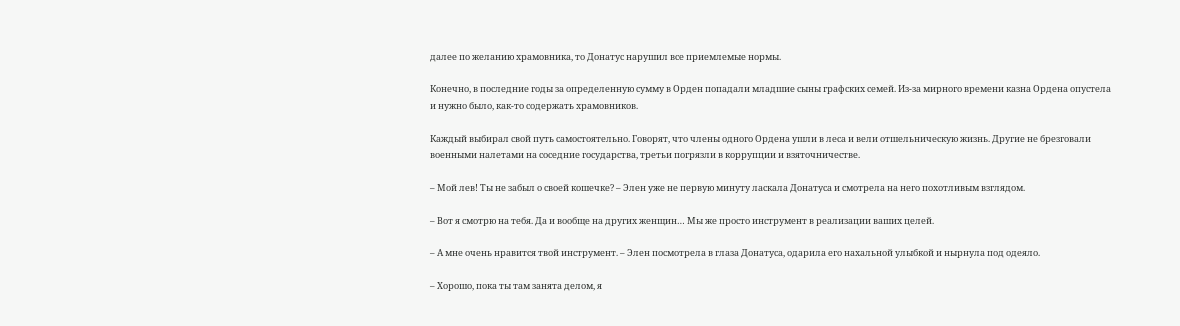далее по желанию храмовника, то Донатус нарушил все приемлемые нормы.

Конечно, в последние годы за определенную сумму в Орден попадали младшие сыны графских семей. Из-за мирного времени казна Ордена опустела и нужно было, как-то содержать храмовников.

Каждый выбирал свой путь самостоятельно. Говорят, что члены одного Ордена ушли в леса и вели отшельническую жизнь. Другие не брезговали военными налетами на соседние государства, третьи погрязли в коррупции и взяточничестве.

– Мой лев! Ты не забыл о своей кошечке? – Элен уже не первую минуту ласкала Донатуса и смотрела на него похотливым взглядом.

– Вот я смотрю на тебя. Да и вообще на других женщин… Мы же просто инструмент в реализации ваших целей.

– А мне очень нравится твой инструмент. – Элен посмотрела в глаза Донатуса, одарила его нахальной улыбкой и нырнула под одеяло.

– Хорошо, пока ты там занята делом, я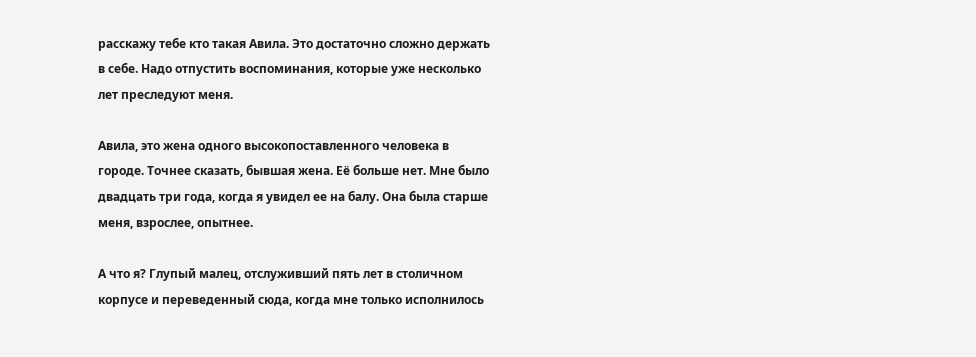расскажу тебе кто такая Авила. Это достаточно сложно держать в себе. Надо отпустить воспоминания, которые уже несколько лет преследуют меня.

Авила, это жена одного высокопоставленного человека в городе. Точнее сказать, бывшая жена. Её больше нет. Мне было двадцать три года, когда я увидел ее на балу. Она была старше меня, взрослее, опытнее.

А что я? Глупый малец, отслуживший пять лет в столичном корпусе и переведенный сюда, когда мне только исполнилось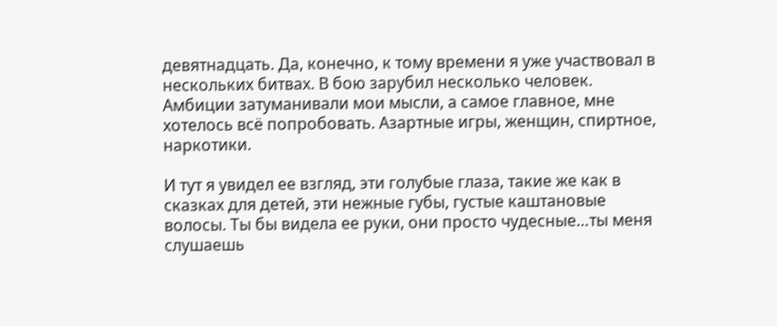девятнадцать. Да, конечно, к тому времени я уже участвовал в нескольких битвах. В бою зарубил несколько человек. Амбиции затуманивали мои мысли, а самое главное, мне хотелось всё попробовать. Азартные игры, женщин, спиртное, наркотики.

И тут я увидел ее взгляд, эти голубые глаза, такие же как в сказках для детей, эти нежные губы, густые каштановые волосы. Ты бы видела ее руки, они просто чудесные…ты меня слушаешь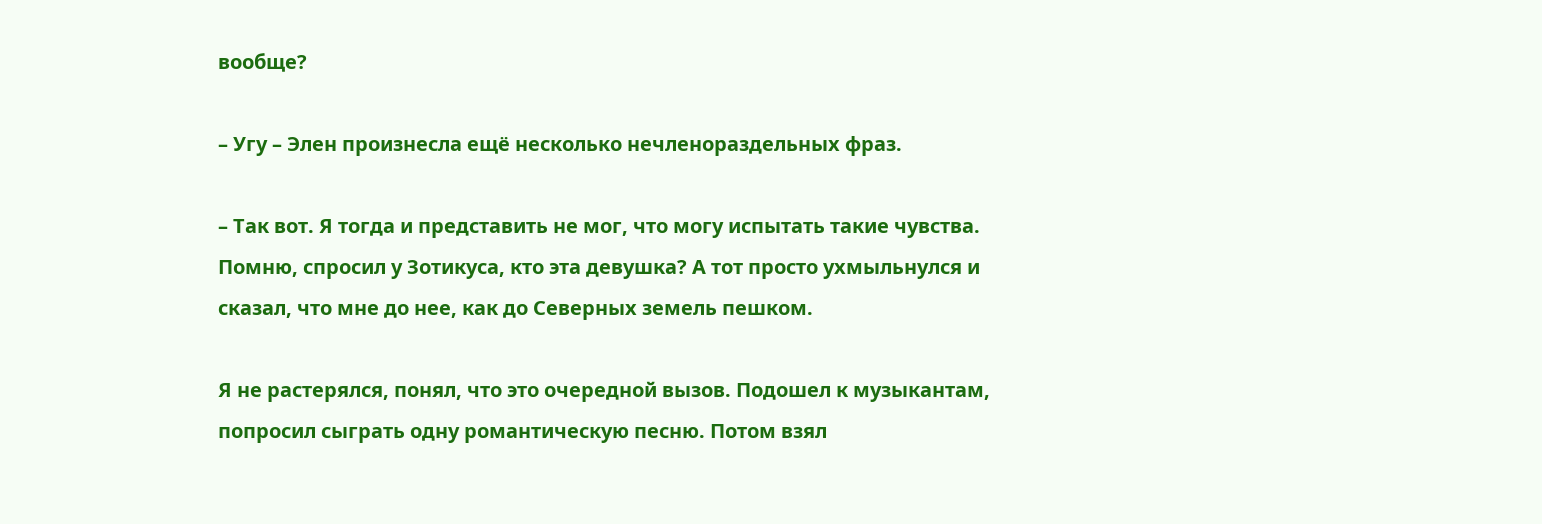вообще?

– Угу – Элен произнесла ещё несколько нечленораздельных фраз.

– Так вот. Я тогда и представить не мог, что могу испытать такие чувства. Помню, спросил у Зотикуса, кто эта девушка? А тот просто ухмыльнулся и сказал, что мне до нее, как до Северных земель пешком.

Я не растерялся, понял, что это очередной вызов. Подошел к музыкантам, попросил сыграть одну романтическую песню. Потом взял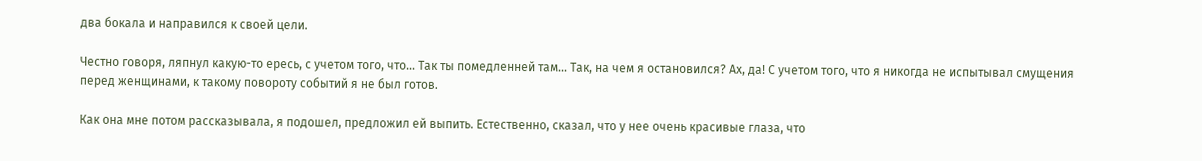два бокала и направился к своей цели.

Честно говоря, ляпнул какую-то ересь, с учетом того, что… Так ты помедленней там… Так, на чем я остановился? Ах, да! С учетом того, что я никогда не испытывал смущения перед женщинами, к такому повороту событий я не был готов.

Как она мне потом рассказывала, я подошел, предложил ей выпить. Естественно, сказал, что у нее очень красивые глаза, что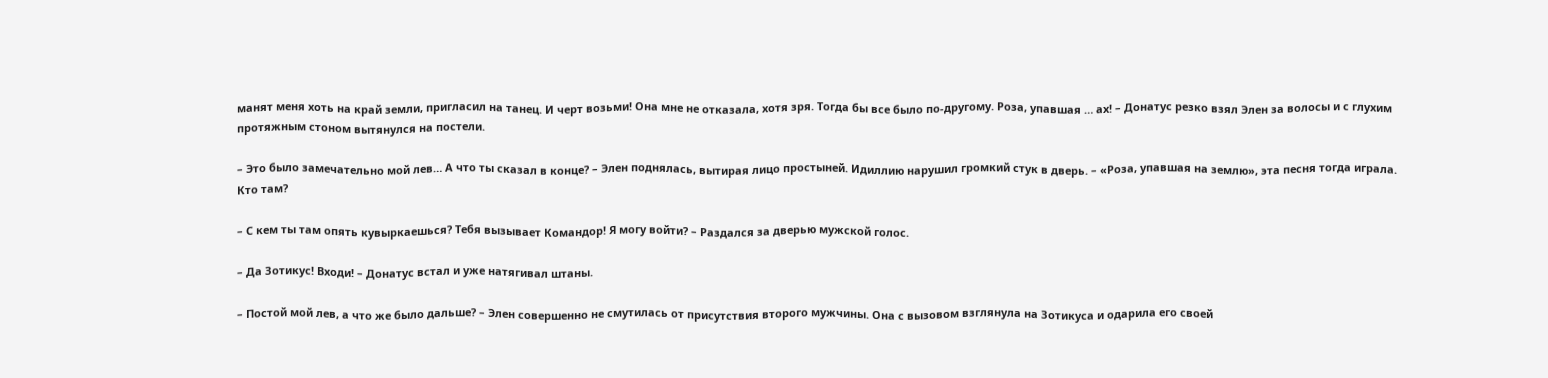манят меня хоть на край земли, пригласил на танец. И черт возьми! Она мне не отказала, хотя зря. Тогда бы все было по-другому. Роза, упавшая … ах! – Донатус резко взял Элен за волосы и с глухим протяжным стоном вытянулся на постели.

– Это было замечательно мой лев… А что ты сказал в конце? – Элен поднялась, вытирая лицо простыней. Идиллию нарушил громкий стук в дверь. – «Роза, упавшая на землю», эта песня тогда играла. Кто там?

– С кем ты там опять кувыркаешься? Тебя вызывает Командор! Я могу войти? – Раздался за дверью мужской голос.

– Да Зотикус! Входи! – Донатус встал и уже натягивал штаны.

– Постой мой лев, а что же было дальше? – Элен совершенно не смутилась от присутствия второго мужчины. Она с вызовом взглянула на Зотикуса и одарила его своей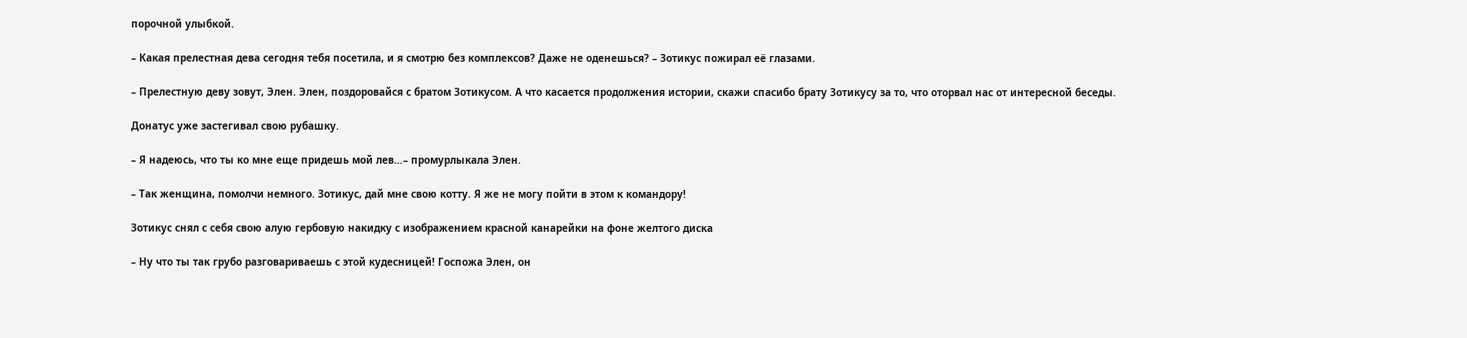порочной улыбкой.

– Какая прелестная дева сегодня тебя посетила, и я смотрю без комплексов? Даже не оденешься? – Зотикус пожирал её глазами.

– Прелестную деву зовут, Элен. Элен, поздоровайся с братом Зотикусом. А что касается продолжения истории, скажи спасибо брату Зотикусу за то, что оторвал нас от интересной беседы.

Донатус уже застегивал свою рубашку.

– Я надеюсь, что ты ко мне еще придешь мой лев…– промурлыкала Элен.

– Так женщина, помолчи немного. Зотикус, дай мне свою котту. Я же не могу пойти в этом к командору!

Зотикус снял с себя свою алую гербовую накидку с изображением красной канарейки на фоне желтого диска

– Ну что ты так грубо разговариваешь с этой кудесницей! Госпожа Элен, он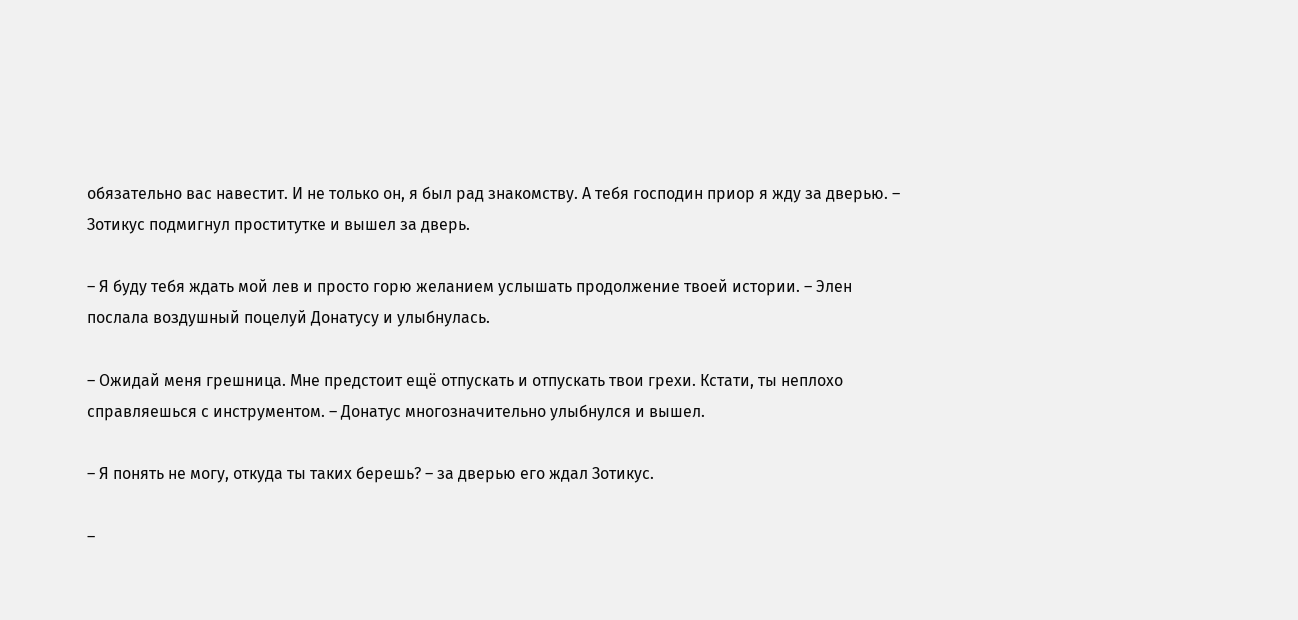обязательно вас навестит. И не только он, я был рад знакомству. А тебя господин приор я жду за дверью. – Зотикус подмигнул проститутке и вышел за дверь.

– Я буду тебя ждать мой лев и просто горю желанием услышать продолжение твоей истории. – Элен послала воздушный поцелуй Донатусу и улыбнулась.

– Ожидай меня грешница. Мне предстоит ещё отпускать и отпускать твои грехи. Кстати, ты неплохо справляешься с инструментом. – Донатус многозначительно улыбнулся и вышел.

– Я понять не могу, откуда ты таких берешь? – за дверью его ждал Зотикус.

–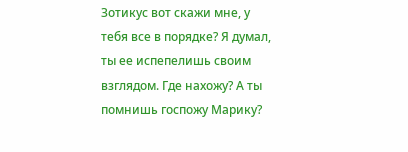Зотикус вот скажи мне, у тебя все в порядке? Я думал, ты ее испепелишь своим взглядом. Где нахожу? А ты помнишь госпожу Марику?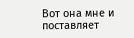Вот она мне и поставляет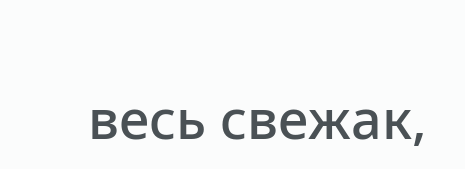весь свежак,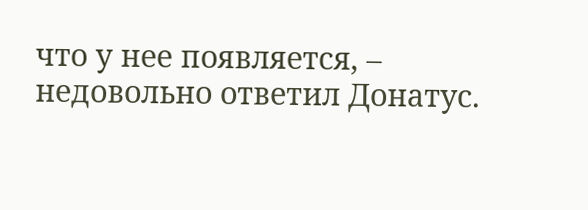что у нее появляется, – недовольно ответил Донатус.